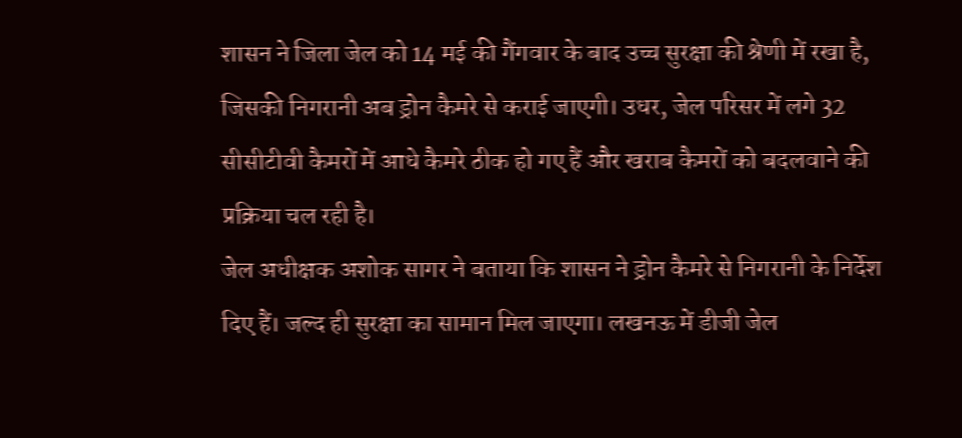शासन ने जिला जेल को 14 मई की गैंगवार के बाद उच्च सुरक्षा की श्रेणी में रखा है, जिसकी निगरानी अब ड्रोन कैमरे से कराई जाएगी। उधर, जेल परिसर में लगे 32 सीसीटीवी कैमरों में आधे कैमरे ठीक हो गए हैं और खराब कैमरों को बदलवाने की प्रक्रिया चल रही है।
जेल अधीक्षक अशोक सागर ने बताया कि शासन ने ड्रोन कैमरे से निगरानी के निर्देश दिए हैं। जल्द ही सुरक्षा का सामान मिल जाएगा। लखनऊ में डीजी जेल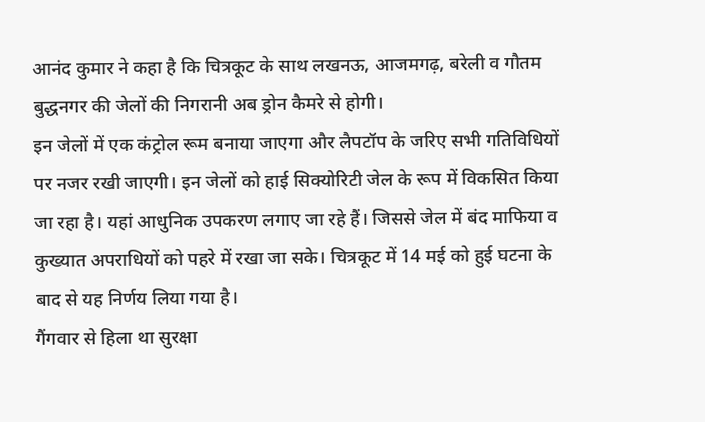आनंद कुमार ने कहा है कि चित्रकूट के साथ लखनऊ, आजमगढ़, बरेली व गौतम बुद्धनगर की जेलों की निगरानी अब ड्रोन कैमरे से होगी।
इन जेलों में एक कंट्रोल रूम बनाया जाएगा और लैपटॉप के जरिए सभी गतिविधियों पर नजर रखी जाएगी। इन जेलों को हाई सिक्योरिटी जेल के रूप में विकसित किया जा रहा है। यहां आधुनिक उपकरण लगाए जा रहे हैं। जिससे जेल में बंद माफिया व कुख्यात अपराधियों को पहरे में रखा जा सके। चित्रकूट में 14 मई को हुई घटना के बाद से यह निर्णय लिया गया है।
गैंगवार से हिला था सुरक्षा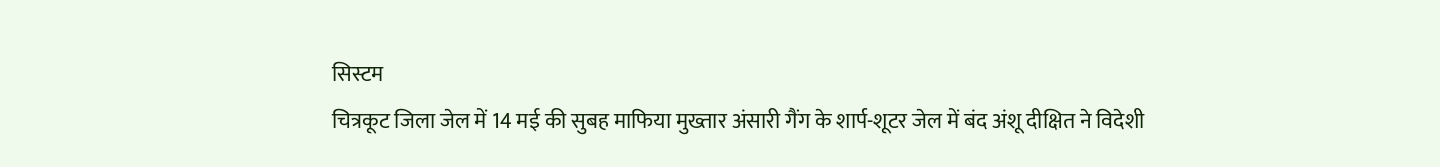सिस्टम
चित्रकूट जिला जेल में 14 मई की सुबह माफिया मुख्तार अंसारी गैंग के शार्प-शूटर जेल में बंद अंशू दीक्षित ने विदेशी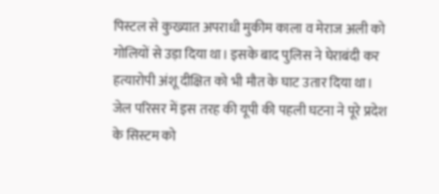पिस्टल से कुख्यात अपराधी मुकीम काला व मेराज अली को गोलियों से उड़ा दिया था। इसके बाद पुलिस ने घेराबंदी कर हत्यारोपी अंशू दीक्षित को भी मौत के घाट उतार दिया था।
जेल परिसर में इस तरह की यूपी की पहली घटना ने पूरे प्रदेश के सिस्टम को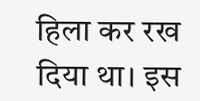हिला कर रख दिया था। इस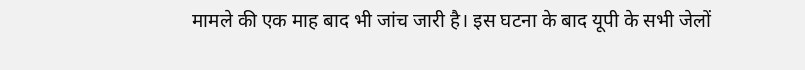मामले की एक माह बाद भी जांच जारी है। इस घटना के बाद यूपी के सभी जेलों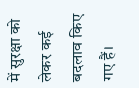में सुरक्षा को लेकर कई बदलाव किए गए हैं।